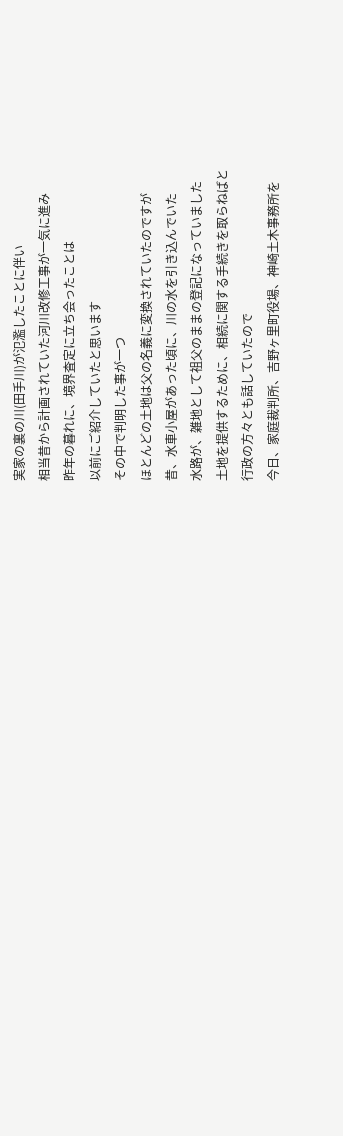実家の裏の川(田手川)が氾濫したことに伴い
相当昔から計画されていた河川改修工事が一気に進み
昨年の暮れに、境界査定に立ち会ったことは
以前にご紹介していたと思います
その中で判明した事が一つ
ほとんどの土地は父の名義に変換されていたのですが
昔、水車小屋があった頃に、川の水を引き込んでいた
水路が、雑地として祖父のままの登記になっていました
土地を提供するために、相続に関する手続きを取らねばと
行政の方々とも話していたので
今日、家庭裁判所、吉野ヶ里町役場、神崎土木事務所を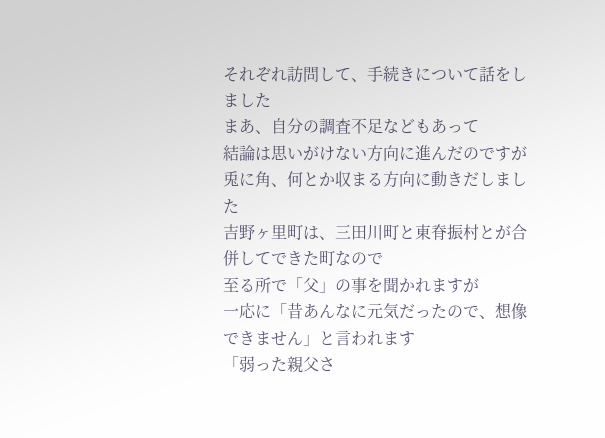それぞれ訪問して、手続きについて話をしました
まあ、自分の調査不足などもあって
結論は思いがけない方向に進んだのですが
兎に角、何とか収まる方向に動きだしました
吉野ヶ里町は、三田川町と東脊振村とが合併してできた町なので
至る所で「父」の事を聞かれますが
一応に「昔あんなに元気だったので、想像できません」と言われます
「弱った親父さ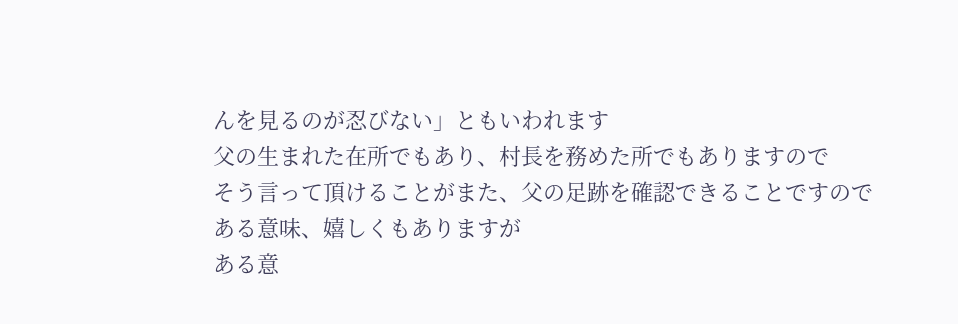んを見るのが忍びない」ともいわれます
父の生まれた在所でもあり、村長を務めた所でもありますので
そう言って頂けることがまた、父の足跡を確認できることですので
ある意味、嬉しくもありますが
ある意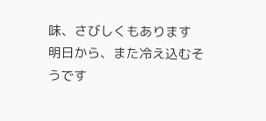味、さびしくもあります
明日から、また冷え込むそうです